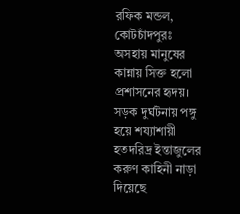রফিক মন্ডল, কোটচাঁদপুরঃ
অসহায় মানুষের কান্নায় সিক্ত হলো প্রশাসনের হৃদয়। সড়ক দুর্ঘটনায় পঙ্গু হয়ে শয্যাশায়ী হতদরিদ্র ইন্তাজুলের করুণ কাহিনী নাড়া দিয়েছে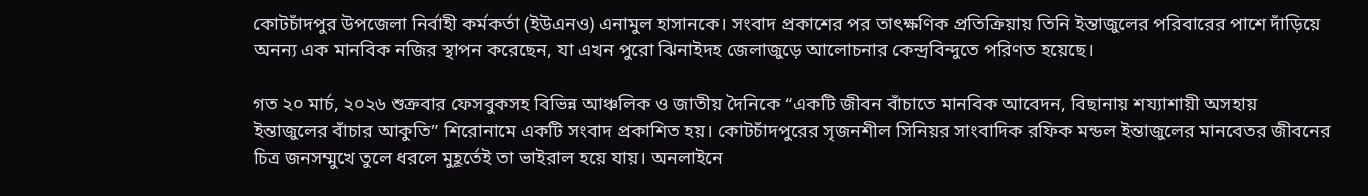কোটচাঁদপুর উপজেলা নির্বাহী কর্মকর্তা (ইউএনও) এনামুল হাসানকে। সংবাদ প্রকাশের পর তাৎক্ষণিক প্রতিক্রিয়ায় তিনি ইন্তাজুলের পরিবারের পাশে দাঁড়িয়ে অনন্য এক মানবিক নজির স্থাপন করেছেন, যা এখন পুরো ঝিনাইদহ জেলাজুড়ে আলোচনার কেন্দ্রবিন্দুতে পরিণত হয়েছে।

গত ২০ মার্চ, ২০২৬ শুক্রবার ফেসবুকসহ বিভিন্ন আঞ্চলিক ও জাতীয় দৈনিকে “একটি জীবন বাঁচাতে মানবিক আবেদন, বিছানায় শয্যাশায়ী অসহায় ইন্তাজুলের বাঁচার আকুতি” শিরোনামে একটি সংবাদ প্রকাশিত হয়। কোটচাঁদপুরের সৃজনশীল সিনিয়র সাংবাদিক রফিক মন্ডল ইন্তাজুলের মানবেতর জীবনের চিত্র জনসম্মুখে তুলে ধরলে মুহূর্তেই তা ভাইরাল হয়ে যায়। অনলাইনে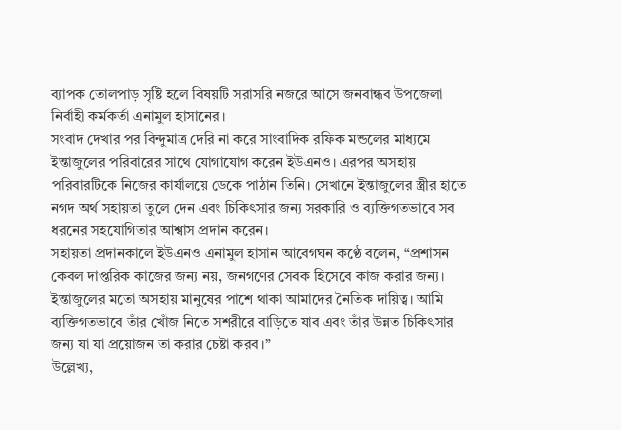ব্যাপক তোলপাড় সৃষ্টি হলে বিষয়টি সরাসরি নজরে আসে জনবান্ধব উপজেলা নির্বাহী কর্মকর্তা এনামুল হাসানের।
সংবাদ দেখার পর বিন্দুমাত্র দেরি না করে সাংবাদিক রফিক মন্ডলের মাধ্যমে ইন্তাজুলের পরিবারের সাথে যোগাযোগ করেন ইউএনও। এরপর অসহায় পরিবারটিকে নিজের কার্যালয়ে ডেকে পাঠান তিনি। সেখানে ইন্তাজুলের স্ত্রীর হাতে নগদ অর্থ সহায়তা তুলে দেন এবং চিকিৎসার জন্য সরকারি ও ব্যক্তিগতভাবে সব ধরনের সহযোগিতার আশ্বাস প্রদান করেন।
সহায়তা প্রদানকালে ইউএনও এনামুল হাসান আবেগঘন কণ্ঠে বলেন, “প্রশাসন কেবল দাপ্তরিক কাজের জন্য নয়, জনগণের সেবক হিসেবে কাজ করার জন্য। ইন্তাজুলের মতো অসহায় মানুষের পাশে থাকা আমাদের নৈতিক দায়িত্ব। আমি ব্যক্তিগতভাবে তাঁর খোঁজ নিতে সশরীরে বাড়িতে যাব এবং তাঁর উন্নত চিকিৎসার জন্য যা যা প্রয়োজন তা করার চেষ্টা করব।”
উল্লেখ্য,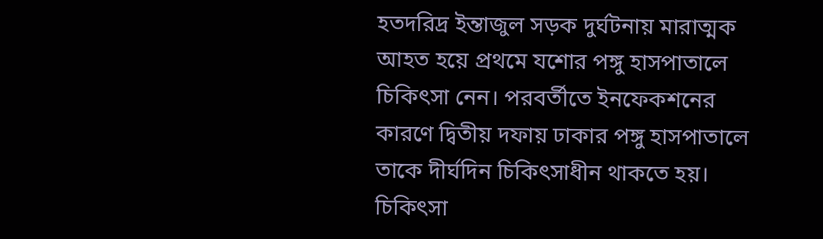হতদরিদ্র ইন্তাজুল সড়ক দুর্ঘটনায় মারাত্মক আহত হয়ে প্রথমে যশোর পঙ্গু হাসপাতালে চিকিৎসা নেন। পরবর্তীতে ইনফেকশনের কারণে দ্বিতীয় দফায় ঢাকার পঙ্গু হাসপাতালে তাকে দীর্ঘদিন চিকিৎসাধীন থাকতে হয়। চিকিৎসা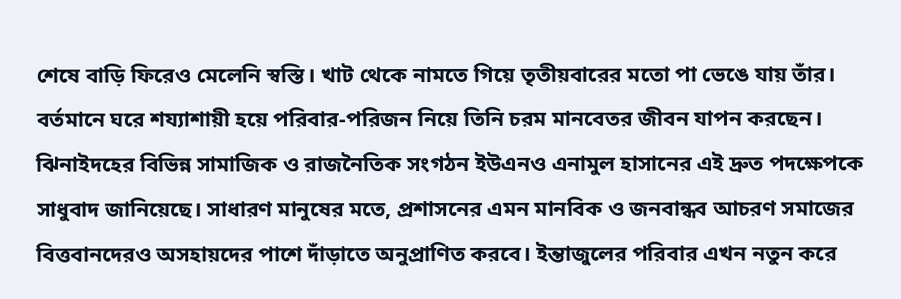শেষে বাড়ি ফিরেও মেলেনি স্বস্তি। খাট থেকে নামতে গিয়ে তৃতীয়বারের মতো পা ভেঙে যায় তাঁর।
বর্তমানে ঘরে শয্যাশায়ী হয়ে পরিবার-পরিজন নিয়ে তিনি চরম মানবেতর জীবন যাপন করছেন। ঝিনাইদহের বিভিন্ন সামাজিক ও রাজনৈতিক সংগঠন ইউএনও এনামুল হাসানের এই দ্রুত পদক্ষেপকে সাধুবাদ জানিয়েছে। সাধারণ মানুষের মতে, প্রশাসনের এমন মানবিক ও জনবান্ধব আচরণ সমাজের বিত্তবানদেরও অসহায়দের পাশে দাঁড়াতে অনুপ্রাণিত করবে। ইন্তাজুলের পরিবার এখন নতুন করে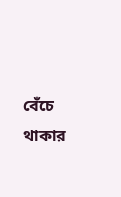বেঁচে থাকার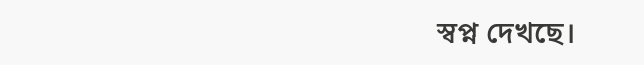স্বপ্ন দেখছে।